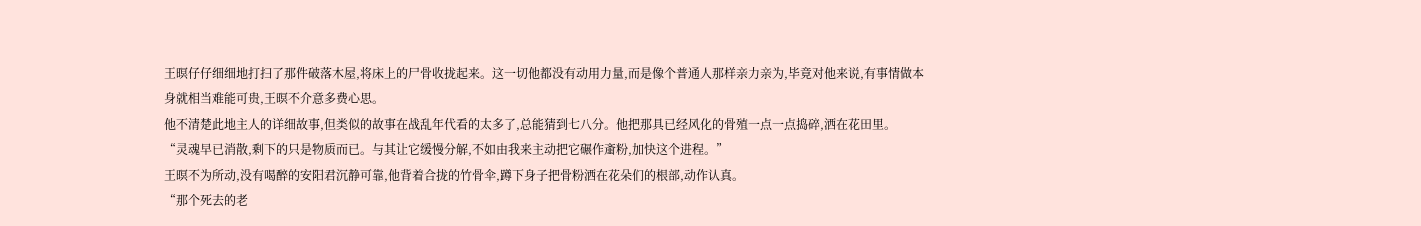王暝仔仔细细地打扫了那件破落木屋,将床上的尸骨收拢起来。这一切他都没有动用力量,而是像个普通人那样亲力亲为,毕竟对他来说,有事情做本身就相当难能可贵,王暝不介意多费心思。
他不清楚此地主人的详细故事,但类似的故事在战乱年代看的太多了,总能猜到七八分。他把那具已经风化的骨殖一点一点捣碎,洒在花田里。
“灵魂早已消散,剩下的只是物质而已。与其让它缓慢分解,不如由我来主动把它碾作齑粉,加快这个进程。”
王暝不为所动,没有喝醉的安阳君沉静可靠,他背着合拢的竹骨伞,蹲下身子把骨粉洒在花朵们的根部,动作认真。
“那个死去的老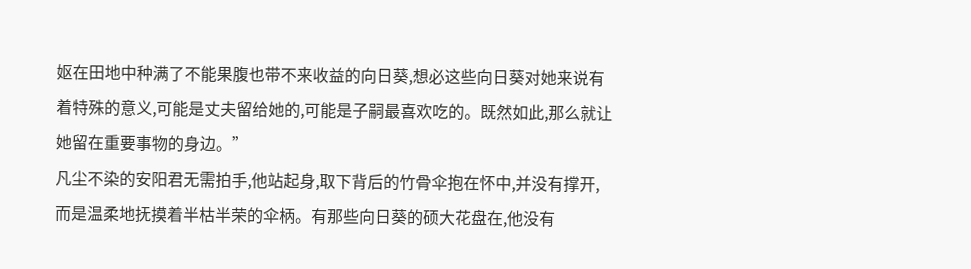妪在田地中种满了不能果腹也带不来收益的向日葵,想必这些向日葵对她来说有着特殊的意义,可能是丈夫留给她的,可能是子嗣最喜欢吃的。既然如此,那么就让她留在重要事物的身边。”
凡尘不染的安阳君无需拍手,他站起身,取下背后的竹骨伞抱在怀中,并没有撑开,而是温柔地抚摸着半枯半荣的伞柄。有那些向日葵的硕大花盘在,他没有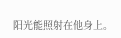阳光能照射在他身上。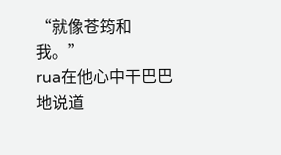“就像苍筠和我。”
rua在他心中干巴巴地说道